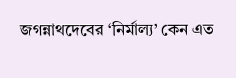জগন্নাথদেবের ‘নির্মাল্য’ কেন এত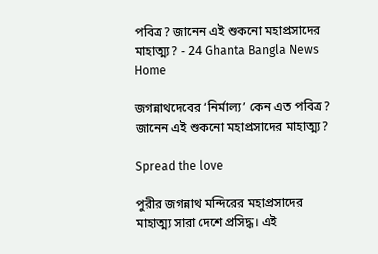পবিত্র? জানেন এই শুকনো মহাপ্রসাদের মাহাত্ম্য? - 24 Ghanta Bangla News
Home

জগন্নাথদেবের ‘নির্মাল্য’ কেন এত পবিত্র? জানেন এই শুকনো মহাপ্রসাদের মাহাত্ম্য?

Spread the love

পুরীর জগন্নাথ মন্দিরের মহাপ্রসাদের মাহাত্ম্য সারা দেশে প্রসিদ্ধ। এই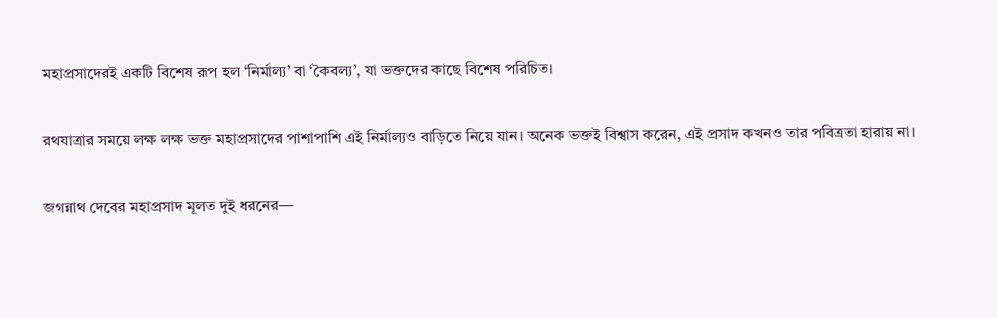মহাপ্রসাদেরই একটি বিশেষ রূপ হল ‘নির্মাল্য’ বা ‘কৈবল্য’, যা ভক্তদের কাছে বিশেষ পরিচিত।

রথযাত্রার সময়ে লক্ষ লক্ষ ভক্ত মহাপ্রসাদের পাশাপাশি এই নির্মাল্যও বাড়িতে নিয়ে যান। অনেক ভক্তই বিশ্বাস করেন, এই প্রসাদ কখনও তার পবিত্রতা হারায় না।

জগন্নাথ দেবের মহাপ্রসাদ মূলত দুই ধরনের—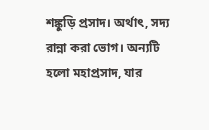শঙ্কুড়ি প্রসাদ। অর্থাৎ, সদ্য রান্না করা ভোগ। অন্যটি হলো মহাপ্রসাদ, যার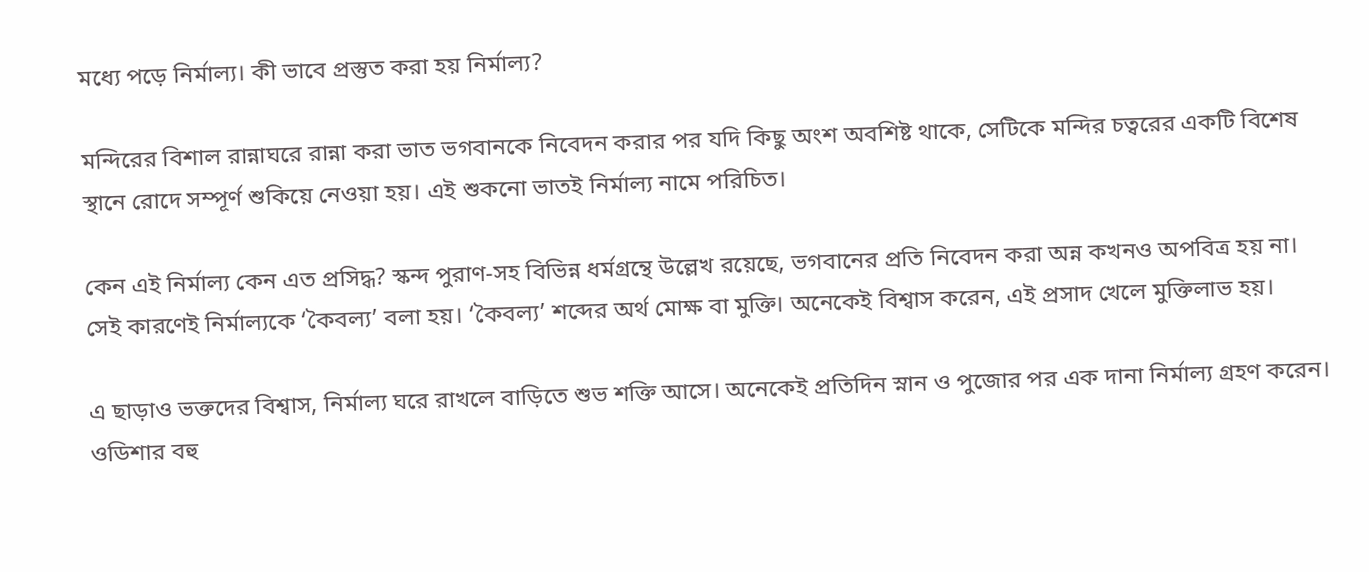মধ্যে পড়ে নির্মাল্য। কী ভাবে প্রস্তুত করা হয় নির্মাল্য?

মন্দিরের বিশাল রান্নাঘরে রান্না করা ভাত ভগবানকে নিবেদন করার পর যদি কিছু অংশ অবশিষ্ট থাকে, সেটিকে মন্দির চত্বরের একটি বিশেষ স্থানে রোদে সম্পূর্ণ শুকিয়ে নেওয়া হয়। এই শুকনো ভাতই নির্মাল্য নামে পরিচিত।

কেন এই নির্মাল্য কেন এত প্রসিদ্ধ? স্কন্দ পুরাণ-সহ বিভিন্ন ধর্মগ্রন্থে উল্লেখ রয়েছে, ভগবানের প্রতি নিবেদন করা অন্ন কখনও অপবিত্র হয় না। সেই কারণেই নির্মাল্যকে ‘কৈবল্য’ বলা হয়। ‘কৈবল্য’ শব্দের অর্থ মোক্ষ বা মুক্তি। অনেকেই বিশ্বাস করেন, এই প্রসাদ খেলে মুক্তিলাভ হয়।

এ ছাড়াও ভক্তদের বিশ্বাস, নির্মাল্য ঘরে রাখলে বাড়িতে শুভ শক্তি আসে। অনেকেই প্রতিদিন স্নান ও পুজোর পর এক দানা নির্মাল্য গ্রহণ করেন। ওডিশার বহু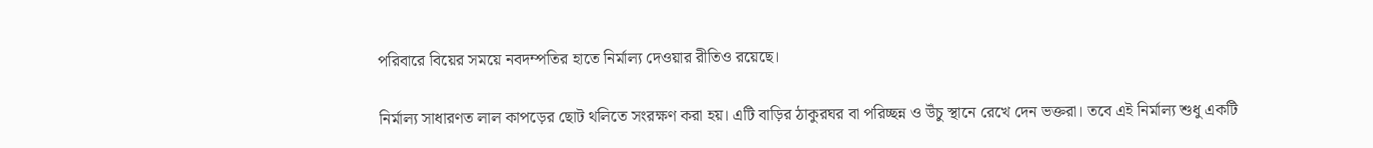পরিবারে বিয়ের সময়ে নবদম্পতির হাতে নির্মাল্য দেওয়ার রীতিও রয়েছে।

নির্মাল্য সাধারণত লাল কাপড়ের ছোট থলিতে সংরক্ষণ করা হয়। এটি বাড়ির ঠাকুরঘর বা পরিচ্ছন্ন ও উঁচু স্থানে রেখে দেন ভক্তরা। তবে এই নির্মাল্য শুধু একটি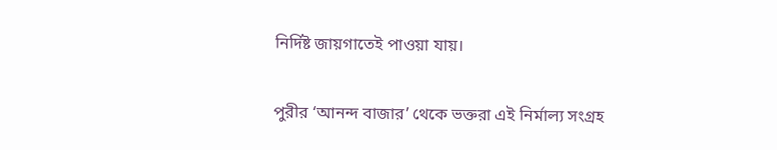নির্দিষ্ট জায়গাতেই পাওয়া যায়।

পুরীর ‘আনন্দ বাজার’ থেকে ভক্তরা এই নির্মাল্য সংগ্রহ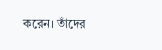করেন। তাঁদের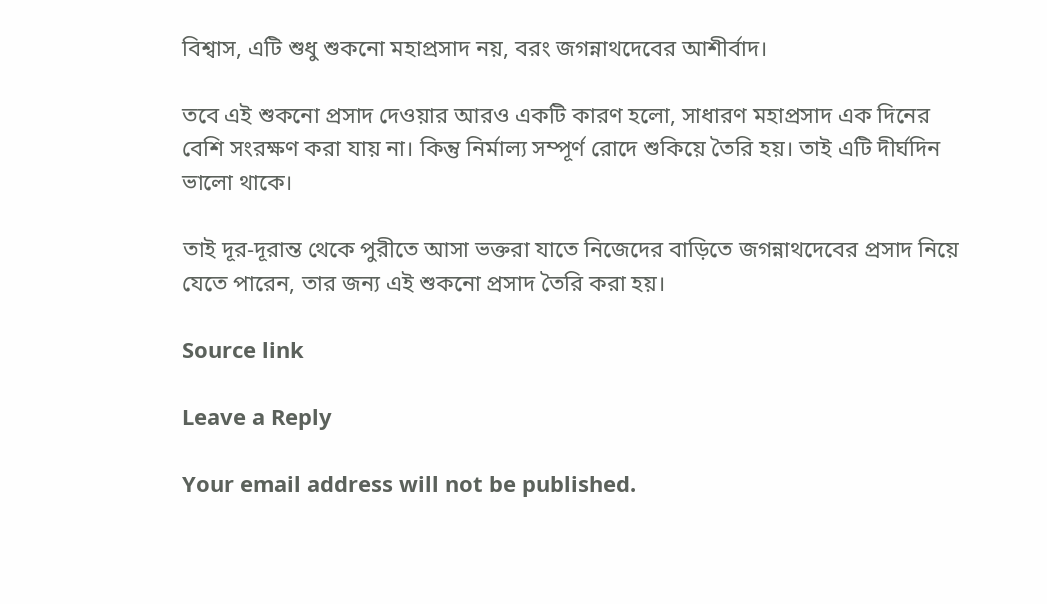বিশ্বাস, এটি শুধু শুকনো মহাপ্রসাদ নয়, বরং জগন্নাথদেবের আশীর্বাদ।

তবে এই শুকনো প্রসাদ দেওয়ার আরও একটি কারণ হলো, সাধারণ মহাপ্রসাদ এক দিনের বেশি সংরক্ষণ করা যায় না। কিন্তু নির্মাল্য সম্পূর্ণ রোদে শুকিয়ে তৈরি হয়। তাই এটি দীর্ঘদিন ভালো থাকে।

তাই দূর-দূরান্ত থেকে পুরীতে আসা ভক্তরা যাতে নিজেদের বাড়িতে জগন্নাথদেবের প্রসাদ নিয়ে যেতে পারেন, তার জন্য এই শুকনো প্রসাদ তৈরি করা হয়।

Source link

Leave a Reply

Your email address will not be published.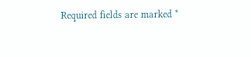Required fields are marked *